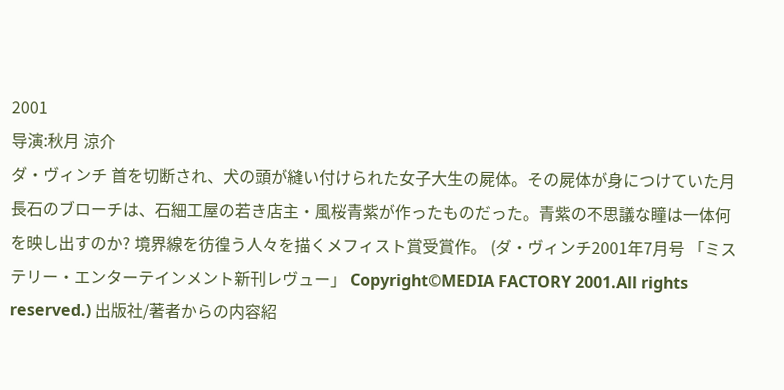2001
导演:秋月 涼介
ダ・ヴィンチ 首を切断され、犬の頭が縫い付けられた女子大生の屍体。その屍体が身につけていた月長石のブローチは、石細工屋の若き店主・風桜青紫が作ったものだった。青紫の不思議な瞳は一体何を映し出すのか? 境界線を彷徨う人々を描くメフィスト賞受賞作。 (ダ・ヴィンチ2001年7月号 「ミステリー・エンターテインメント新刊レヴュー」 Copyright©MEDIA FACTORY 2001.All rights reserved.) 出版社/著者からの内容紹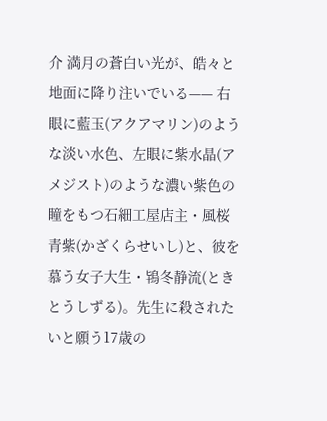介 満月の蒼白い光が、皓々と地面に降り注いでいる—— 右眼に藍玉(アクアマリン)のような淡い水色、左眼に紫水晶(アメジスト)のような濃い紫色の瞳をもつ石細工屋店主・風桜青紫(かざくらせいし)と、彼を慕う女子大生・鴇冬静流(ときとうしずる)。先生に殺されたいと願う17歳の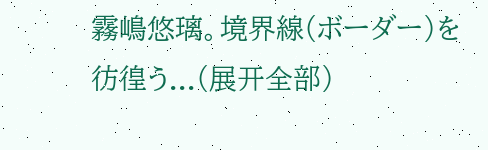霧嶋悠璃。境界線(ボーダー)を彷徨う...(展开全部)